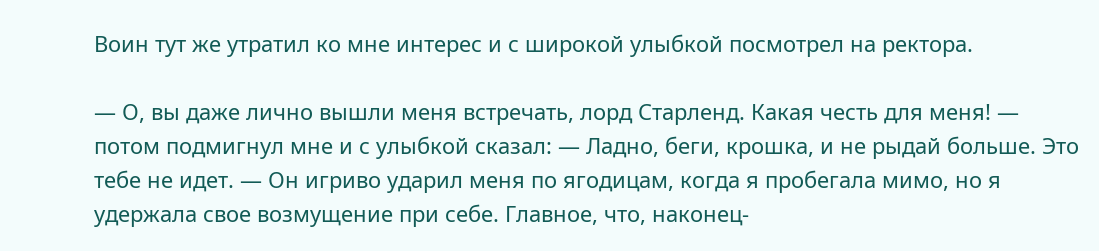Воин тут же утратил ко мне интерес и с широкой улыбкой посмотрел на ректора.

— О, вы даже лично вышли меня встречать, лорд Старленд. Какая честь для меня! — потом подмигнул мне и с улыбкой сказал: — Ладно, беги, крошка, и не рыдай больше. Это тебе не идет. — Он игриво ударил меня по ягодицам, когда я пробегала мимо, но я удержала свое возмущение при себе. Главное, что, наконец-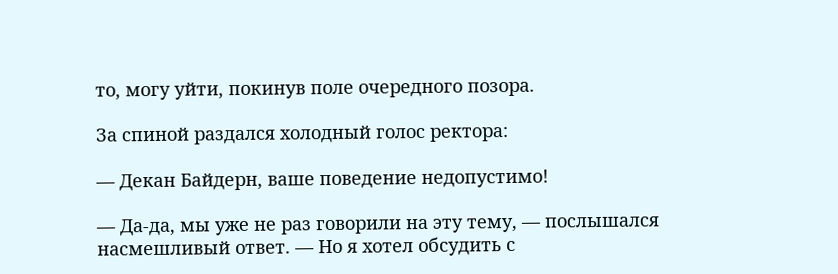то, могу уйти, покинув поле очередного позора.

За спиной раздался холодный голос ректора:

— Декан Байдерн, ваше поведение недопустимо!

— Да-да, мы уже не раз говорили на эту тему, — послышался насмешливый ответ. — Но я хотел обсудить с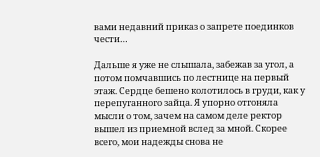вами недавний приказ о запрете поединков чести…

Дальше я уже не слышала, забежав за угол, а потом помчавшись по лестнице на первый этаж. Сердце бешено колотилось в груди, как у перепуганного зайца. Я упорно отгоняла мысли о том, зачем на самом деле ректор вышел из приемной вслед за мной. Скорее всего, мои надежды снова не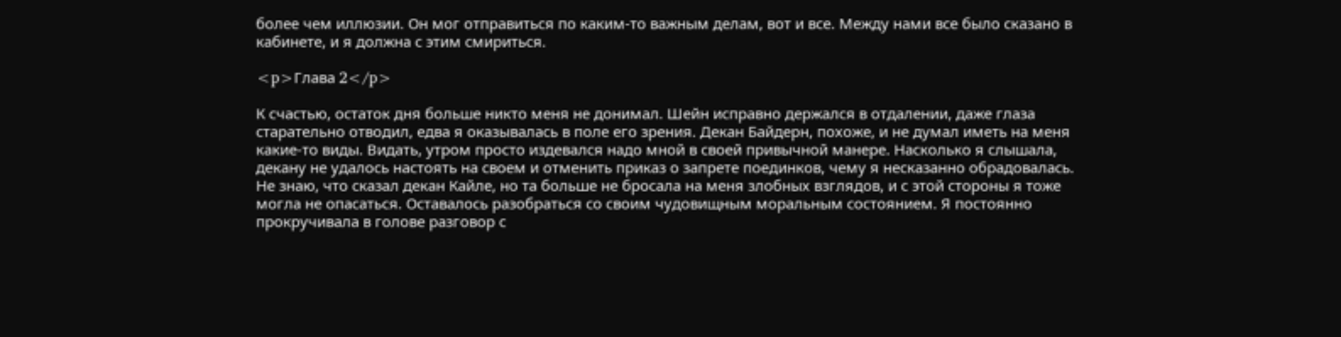более чем иллюзии. Он мог отправиться по каким-то важным делам, вот и все. Между нами все было сказано в кабинете, и я должна с этим смириться.

<p>Глава 2</p>

К счастью, остаток дня больше никто меня не донимал. Шейн исправно держался в отдалении, даже глаза старательно отводил, едва я оказывалась в поле его зрения. Декан Байдерн, похоже, и не думал иметь на меня какие-то виды. Видать, утром просто издевался надо мной в своей привычной манере. Насколько я слышала, декану не удалось настоять на своем и отменить приказ о запрете поединков, чему я несказанно обрадовалась. Не знаю, что сказал декан Кайле, но та больше не бросала на меня злобных взглядов, и с этой стороны я тоже могла не опасаться. Оставалось разобраться со своим чудовищным моральным состоянием. Я постоянно прокручивала в голове разговор с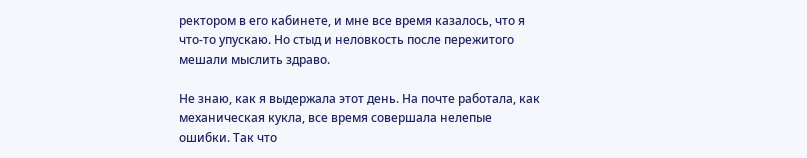ректором в его кабинете, и мне все время казалось, что я что-то упускаю. Но стыд и неловкость после пережитого мешали мыслить здраво.

Не знаю, как я выдержала этот день. На почте работала, как механическая кукла, все время совершала нелепые ошибки. Так что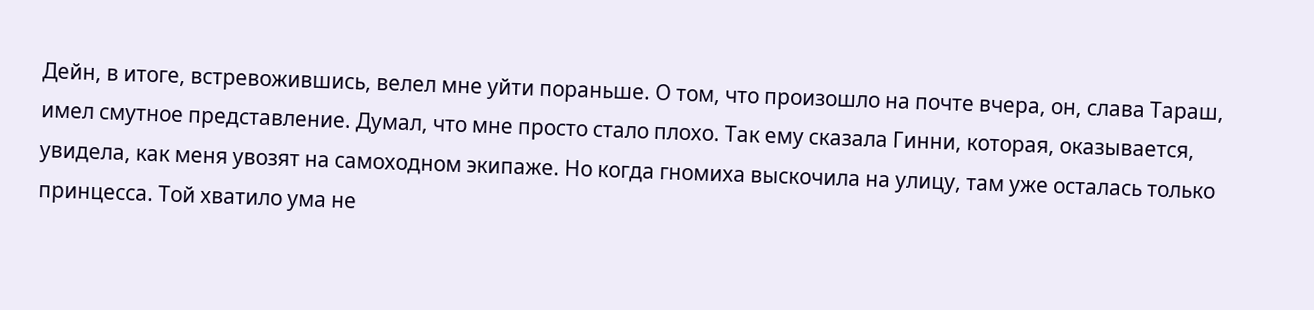Дейн, в итоге, встревожившись, велел мне уйти пораньше. О том, что произошло на почте вчера, он, слава Тараш, имел смутное представление. Думал, что мне просто стало плохо. Так ему сказала Гинни, которая, оказывается, увидела, как меня увозят на самоходном экипаже. Но когда гномиха выскочила на улицу, там уже осталась только принцесса. Той хватило ума не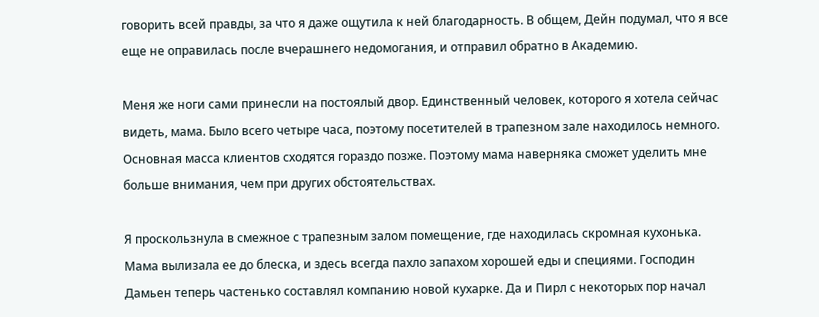говорить всей правды, за что я даже ощутила к ней благодарность. В общем, Дейн подумал, что я все еще не оправилась после вчерашнего недомогания, и отправил обратно в Академию.

Меня же ноги сами принесли на постоялый двор. Единственный человек, которого я хотела сейчас видеть, мама. Было всего четыре часа, поэтому посетителей в трапезном зале находилось немного. Основная масса клиентов сходятся гораздо позже. Поэтому мама наверняка сможет уделить мне больше внимания, чем при других обстоятельствах.

Я проскользнула в смежное с трапезным залом помещение, где находилась скромная кухонька. Мама вылизала ее до блеска, и здесь всегда пахло запахом хорошей еды и специями. Господин Дамьен теперь частенько составлял компанию новой кухарке. Да и Пирл с некоторых пор начал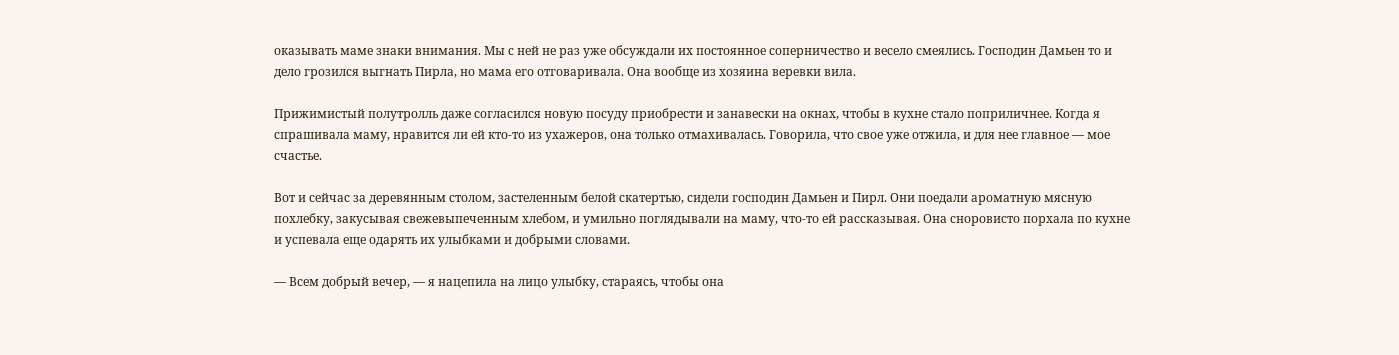оказывать маме знаки внимания. Мы с ней не раз уже обсуждали их постоянное соперничество и весело смеялись. Господин Дамьен то и дело грозился выгнать Пирла, но мама его отговаривала. Она вообще из хозяина веревки вила.

Прижимистый полутролль даже согласился новую посуду приобрести и занавески на окнах, чтобы в кухне стало поприличнее. Когда я спрашивала маму, нравится ли ей кто-то из ухажеров, она только отмахивалась. Говорила, что свое уже отжила, и для нее главное — мое счастье.

Вот и сейчас за деревянным столом, застеленным белой скатертью, сидели господин Дамьен и Пирл. Они поедали ароматную мясную похлебку, закусывая свежевыпеченным хлебом, и умильно поглядывали на маму, что-то ей рассказывая. Она сноровисто порхала по кухне и успевала еще одарять их улыбками и добрыми словами.

— Всем добрый вечер, — я нацепила на лицо улыбку, стараясь, чтобы она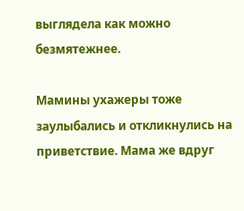выглядела как можно безмятежнее.

Мамины ухажеры тоже заулыбались и откликнулись на приветствие. Мама же вдруг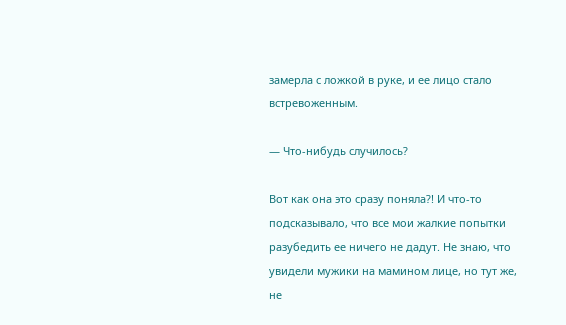замерла с ложкой в руке, и ее лицо стало встревоженным.

— Что-нибудь случилось?

Вот как она это сразу поняла?! И что-то подсказывало, что все мои жалкие попытки разубедить ее ничего не дадут. Не знаю, что увидели мужики на мамином лице, но тут же, не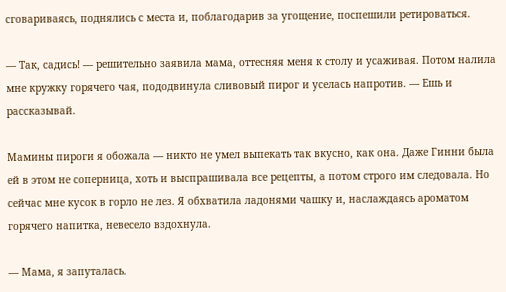сговариваясь, поднялись с места и, поблагодарив за угощение, поспешили ретироваться.

— Так, садись! — решительно заявила мама, оттесняя меня к столу и усаживая. Потом налила мне кружку горячего чая, пододвинула сливовый пирог и уселась напротив. — Ешь и рассказывай.

Мамины пироги я обожала — никто не умел выпекать так вкусно, как она. Даже Гинни была ей в этом не соперница, хоть и выспрашивала все рецепты, а потом строго им следовала. Но сейчас мне кусок в горло не лез. Я обхватила ладонями чашку и, наслаждаясь ароматом горячего напитка, невесело вздохнула.

— Мама, я запуталась.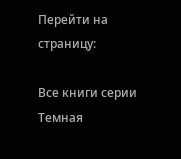Перейти на страницу:

Все книги серии Темная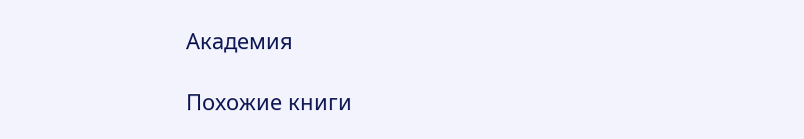Академия

Похожие книги